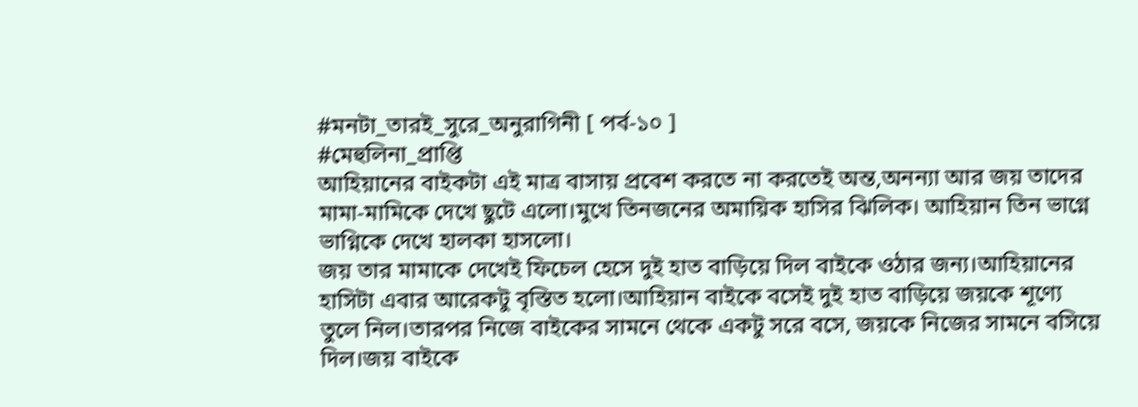#মনটা_তারই_সুরে_অনুরাগিনী [ পর্ব-১০ ]
#মেহুলিনা_প্রাপ্তি
আহিয়ানের বাইকটা এই মাত্র বাসায় প্রবেশ করতে না করতেই অন্ত,অনন্যা আর জয় তাদের মামা-মামিকে দেখে ছুটে এলো।মুখে তিনজনের অমায়িক হাসির ঝিলিক। আহিয়ান তিন ভাগ্নে ভাগ্নিকে দেখে হালকা হাসলো।
জয় তার মামাকে দেখেই ফিচেল হেসে দুই হাত বাড়িয়ে দিল বাইকে ওঠার জন্য।আহিয়ানের হাসিটা এবার আরেকটু বৃস্তিত হলো।আহিয়ান বাইকে বসেই দুই হাত বাড়িয়ে জয়কে শূণ্যে তুলে নিল।তারপর নিজে বাইকের সামনে থেকে একটু সরে বসে, জয়কে নিজের সামনে বসিয়ে দিল।জয় বাইকে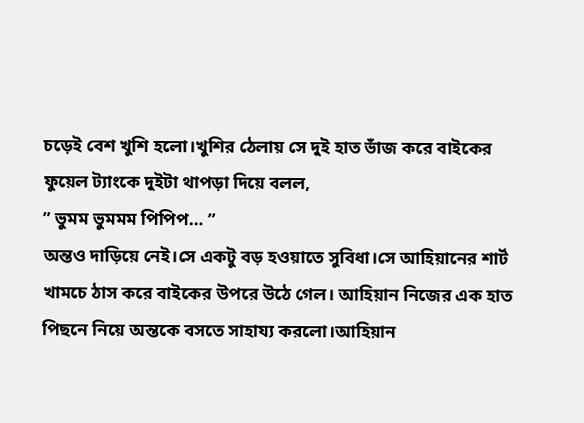চড়েই বেশ খুশি হলো।খুশির ঠেলায় সে দুই হাত ভাঁজ করে বাইকের ফুয়েল ট্যাংকে দুইটা থাপড়া দিয়ে বলল,
” ভুমম ভুমমম পিপিপ… ”
অন্তও দাড়িয়ে নেই।সে একটু বড় হওয়াতে সুবিধা।সে আহিয়ানের শার্ট খামচে ঠাস করে বাইকের উপরে উঠে গেল। আহিয়ান নিজের এক হাত পিছনে নিয়ে অন্তকে বসতে সাহায্য করলো।আহিয়ান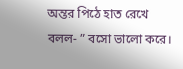অন্তর পিঠে হাত রেখে বলল- ” বসো ভালো করে।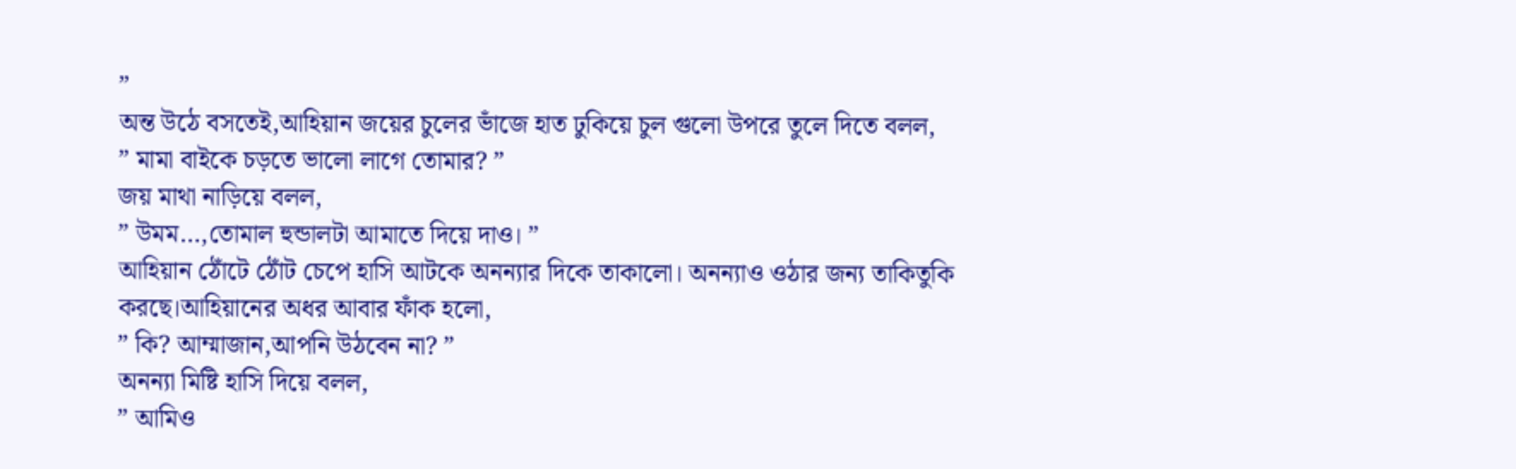”
অন্ত উঠে বসতেই,আহিয়ান জয়ের চুলের ভাঁজে হাত ঢুকিয়ে চুল গুলো উপরে তুলে দিতে বলল,
” মামা বাইকে চড়তে ভালো লাগে তোমার? ”
জয় মাথা নাড়িয়ে বলল,
” উমম…,তোমাল হুন্ডালটা আমাতে দিয়ে দাও। ”
আহিয়ান ঠোঁটে ঠোঁট চেপে হাসি আটকে অনন্যার দিকে তাকালো। অনন্যাও ওঠার জন্য তাকিতুকি করছে।আহিয়ানের অধর আবার ফাঁক হলো,
” কি? আম্মাজান,আপনি উঠবেন না? ”
অনন্যা মিষ্টি হাসি দিয়ে বলল,
” আমিও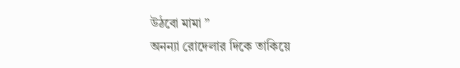উঠবো মামা ”
অনন্যা রোদেলার দিকে তাকিয়ে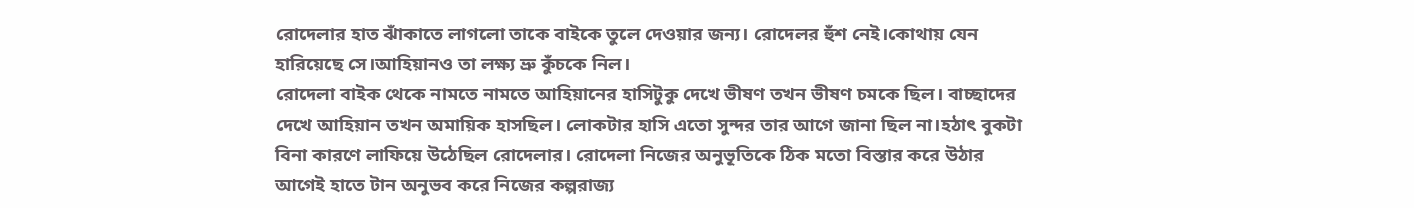রোদেলার হাত ঝাঁকাতে লাগলো তাকে বাইকে তুলে দেওয়ার জন্য। রোদেলর হুঁশ নেই।কোথায় যেন হারিয়েছে সে।আহিয়ানও তা লক্ষ্য ভ্রু কুঁচকে নিল।
রোদেলা বাইক থেকে নামতে নামতে আহিয়ানের হাসিটুকু দেখে ভীষণ তখন ভীষণ চমকে ছিল। বাচ্ছাদের দেখে আহিয়ান তখন অমায়িক হাসছিল। লোকটার হাসি এতো সুন্দর তার আগে জানা ছিল না।হঠাৎ বুকটা বিনা কারণে লাফিয়ে উঠেছিল রোদেলার। রোদেলা নিজের অনুভূতিকে ঠিক মতো বিস্তার করে উঠার আগেই হাতে টান অনুভব করে নিজের কল্পরাজ্য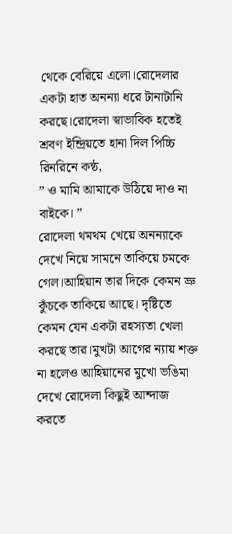থেকে বেরিয়ে এলো।রোদেলার একটা হাত অনন্যা ধরে টানাটানি করছে।রোদেলা স্বাভাবিক হতেই শ্রবণ ইন্দ্রিয়তে হানা দিল পিচ্চি রিনরিনে কন্ঠ,
” ও মামি আমাকে উঠিয়ে দাও না বাইকে। ”
রোদেলা থমথম খেয়ে অনন্যাকে দেখে নিয়ে সামনে তাকিয়ে চমকে গেল।আহিয়ান তার দিকে কেমন ভ্রু কুঁচকে তাকিয়ে আছে। দৃষ্টিতে কেমন যেন একটা রহস্যতা খেলা করছে তার।মুখটা আগের ন্যায় শক্ত না হলেও আহিয়ানের মুখো ভঙিমা দেখে রোদেলা কিছুই আন্দাজ করতে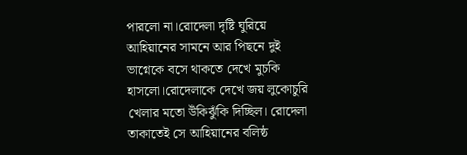পারলো না।রোদেলা দৃষ্টি ঘুরিয়ে আহিয়ানের সামনে আর পিছনে দুই ভাগ্নেকে বসে থাকতে দেখে মুচকি হাসলো।রোদেলাকে দেখে জয় লুকোচুরি খেলার মতো উঁকিঝুঁকি দিচ্ছিল। রোদেলা তাকাতেই সে আহিয়ানের বলিষ্ঠ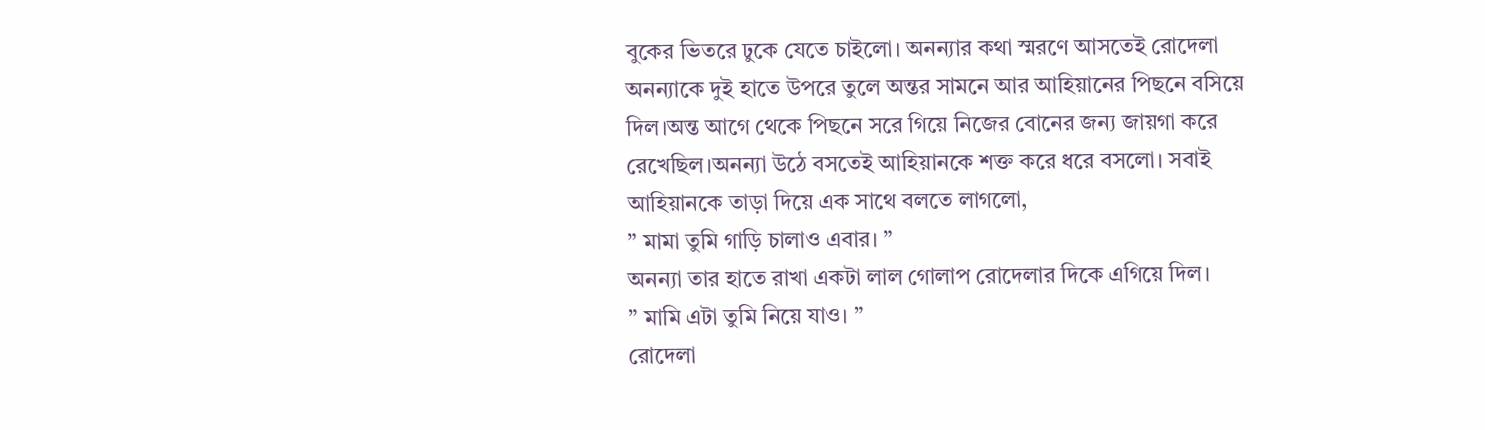বুকের ভিতরে ঢুকে যেতে চাইলো। অনন্যার কথা স্মরণে আসতেই রোদেলা অনন্যাকে দুই হাতে উপরে তুলে অন্তর সামনে আর আহিয়ানের পিছনে বসিয়ে দিল।অন্ত আগে থেকে পিছনে সরে গিয়ে নিজের বোনের জন্য জায়গা করে রেখেছিল।অনন্যা উঠে বসতেই আহিয়ানকে শক্ত করে ধরে বসলো। সবাই আহিয়ানকে তাড়া দিয়ে এক সাথে বলতে লাগলো,
” মামা তুমি গাড়ি চালাও এবার। ”
অনন্যা তার হাতে রাখা একটা লাল গোলাপ রোদেলার দিকে এগিয়ে দিল।
” মামি এটা তুমি নিয়ে যাও। ”
রোদেলা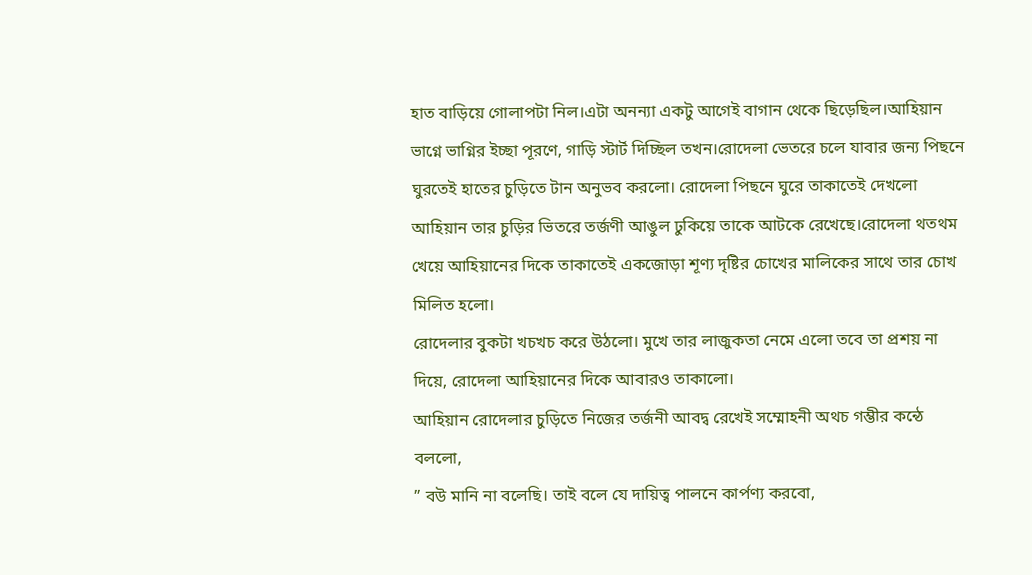হাত বাড়িয়ে গোলাপটা নিল।এটা অনন্যা একটু আগেই বাগান থেকে ছিড়েছিল।আহিয়ান ভাগ্নে ভাগ্নির ইচ্ছা পূরণে, গাড়ি স্টার্ট দিচ্ছিল তখন।রোদেলা ভেতরে চলে যাবার জন্য পিছনে ঘুরতেই হাতের চুড়িতে টান অনুভব করলো। রোদেলা পিছনে ঘুরে তাকাতেই দেখলো আহিয়ান তার চুড়ির ভিতরে তর্জণী আঙুল ঢুকিয়ে তাকে আটকে রেখেছে।রোদেলা থতথম খেয়ে আহিয়ানের দিকে তাকাতেই একজোড়া শূণ্য দৃষ্টির চোখের মালিকের সাথে তার চোখ মিলিত হলো।
রোদেলার বুকটা খচখচ করে উঠলো। মুখে তার লাজুকতা নেমে এলো তবে তা প্রশয় না দিয়ে, রোদেলা আহিয়ানের দিকে আবারও তাকালো।
আহিয়ান রোদেলার চুড়িতে নিজের তর্জনী আবদ্ব রেখেই সম্মোহনী অথচ গম্ভীর কন্ঠে বললো,
” বউ মানি না বলেছি। তাই বলে যে দায়িত্ব পালনে কার্পণ্য করবো,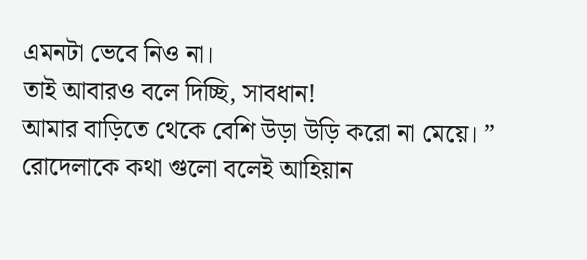এমনটা ভেবে নিও না।
তাই আবারও বলে দিচ্ছি, সাবধান!
আমার বাড়িতে থেকে বেশি উড়া উড়ি করো না মেয়ে। ”
রোদেলাকে কথা গুলো বলেই আহিয়ান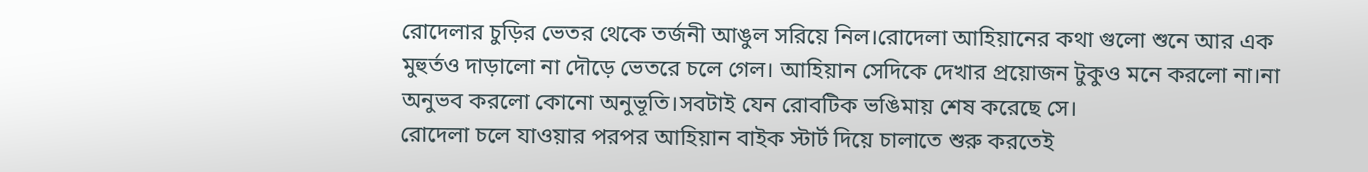রোদেলার চুড়ির ভেতর থেকে তর্জনী আঙুল সরিয়ে নিল।রোদেলা আহিয়ানের কথা গুলো শুনে আর এক মুহুর্তও দাড়ালো না দৌড়ে ভেতরে চলে গেল। আহিয়ান সেদিকে দেখার প্রয়োজন টুকুও মনে করলো না।না অনুভব করলো কোনো অনুভূতি।সবটাই যেন রোবটিক ভঙিমায় শেষ করেছে সে।
রোদেলা চলে যাওয়ার পরপর আহিয়ান বাইক স্টার্ট দিয়ে চালাতে শুরু করতেই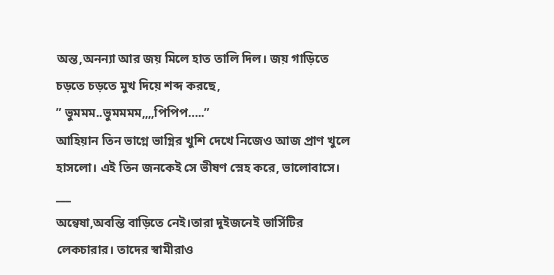অন্ত,অনন্যা আর জয় মিলে হাত তালি দিল। জয় গাড়িতে চড়তে চড়তে মুখ দিয়ে শব্দ করছে,
” ভুমমম..ভুমমমম,,,,পিপিপ…..”
আহিয়ান তিন ভাগ্নে ভাগ্নির খুশি দেখে নিজেও আজ প্রাণ খুলে হাসলো। এই তিন জনকেই সে ভীষণ স্নেহ করে, ভালোবাসে।
___
অন্বেষা,অবন্তি বাড়িতে নেই।তারা দুইজনেই ভার্সিটির লেকচারার। তাদের স্বামীরাও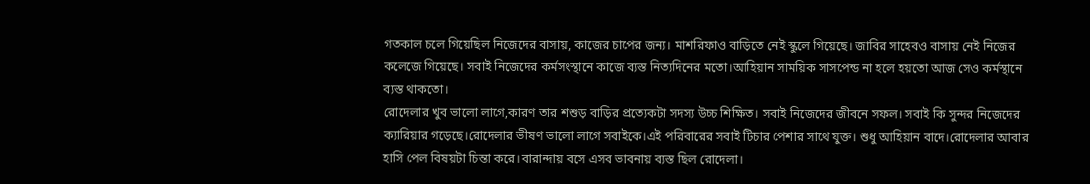গতকাল চলে গিয়েছিল নিজেদের বাসায়, কাজের চাপের জন্য। মাশরিফাও বাড়িতে নেই স্কুলে গিয়েছে। জাবির সাহেবও বাসায় নেই নিজের কলেজে গিয়েছে। সবাই নিজেদের কর্মসংস্থানে কাজে ব্যস্ত নিত্যদিনের মতো।আহিয়ান সাময়িক সাসপেন্ড না হলে হয়তো আজ সেও কর্মস্থানে ব্যস্ত থাকতো।
রোদেলার খুব ভালো লাগে,কারণ তার শশুড় বাড়ির প্রত্যেকটা সদস্য উচ্চ শিক্ষিত। সবাই নিজেদের জীবনে সফল। সবাই কি সুন্দর নিজেদের ক্যারিয়ার গড়েছে।রোদেলার ভীষণ ভালো লাগে সবাইকে।এই পরিবারের সবাই টিচার পেশার সাথে যুক্ত। শুধু আহিয়ান বাদে।রোদেলার আবার হাসি পেল বিষয়টা চিন্তা করে।বারান্দায় বসে এসব ভাবনায় ব্যস্ত ছিল রোদেলা।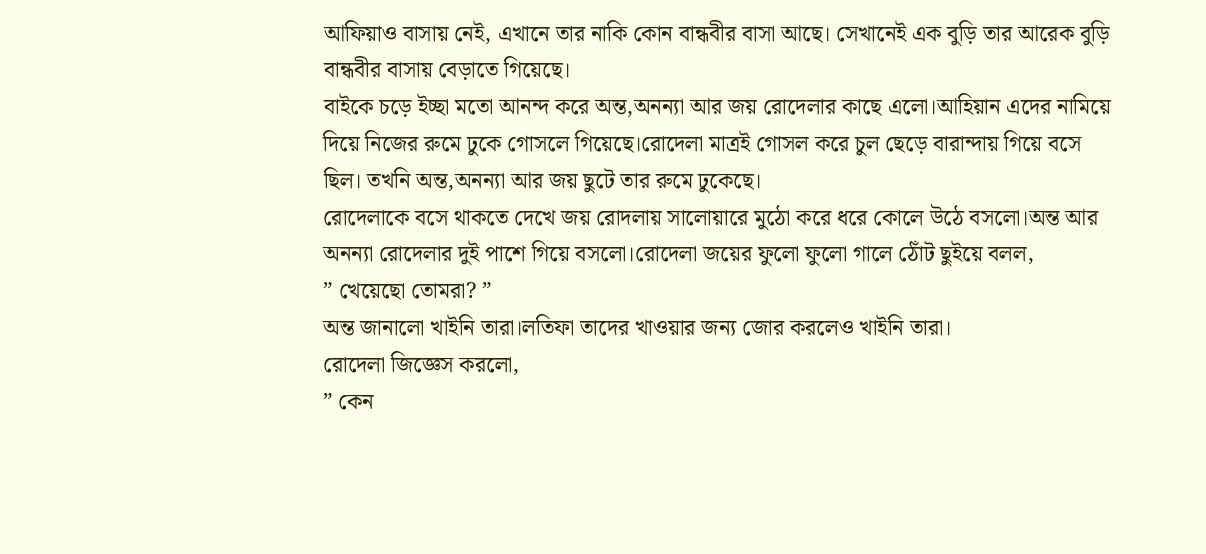আফিয়াও বাসায় নেই, এখানে তার নাকি কোন বান্ধবীর বাসা আছে। সেখানেই এক বুড়ি তার আরেক বুড়ি বান্ধবীর বাসায় বেড়াতে গিয়েছে।
বাইকে চড়ে ইচ্ছা মতো আনন্দ করে অন্ত,অনন্যা আর জয় রোদেলার কাছে এলো।আহিয়ান এদের নামিয়ে দিয়ে নিজের রুমে ঢুকে গোসলে গিয়েছে।রোদেলা মাত্রই গোসল করে চুল ছেড়ে বারান্দায় গিয়ে বসে ছিল। তখনি অন্ত,অনন্যা আর জয় ছুটে তার রুমে ঢুকেছে।
রোদেলাকে বসে থাকতে দেখে জয় রোদলায় সালোয়ারে মুঠো করে ধরে কোলে উঠে বসলো।অন্ত আর অনন্যা রোদেলার দুই পাশে গিয়ে বসলো।রোদেলা জয়ের ফুলো ফুলো গালে ঠোঁট ছুইয়ে বলল,
” খেয়েছো তোমরা? ”
অন্ত জানালো খাইনি তারা।লতিফা তাদের খাওয়ার জন্য জোর করলেও খাইনি তারা।
রোদেলা জিজ্ঞেস করলো,
” কেন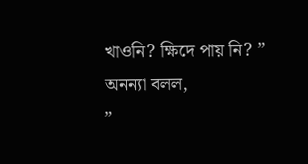খাওনি? ক্ষিদে পায় নি? ”
অনন্যা বলল,
”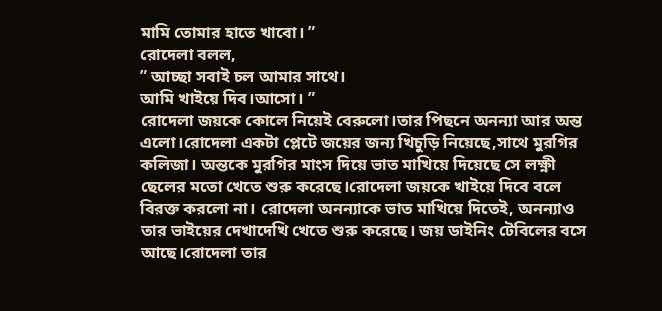মামি তোমার হাতে খাবো। ”
রোদেলা বলল,
” আচ্ছা সবাই চল আমার সাথে।
আমি খাইয়ে দিব।আসো। ”
রোদেলা জয়কে কোলে নিয়েই বেরুলো।তার পিছনে অনন্যা আর অন্ত এলো।রোদেলা একটা প্লেটে জয়ের জন্য খিচুড়ি নিয়েছে,সাথে মুরগির কলিজা। অন্তকে মুরগির মাংস দিয়ে ভাত মাখিয়ে দিয়েছে সে লক্ষ্ণী ছেলের মতো খেতে শুরু করেছে।রোদেলা জয়কে খাইয়ে দিবে বলে বিরক্ত করলো না। রোদেলা অনন্যাকে ভাত মাখিয়ে দিতেই, অনন্যাও তার ভাইয়ের দেখাদেখি খেতে শুরু করেছে। জয় ডাইনিং টেবিলের বসে আছে।রোদেলা তার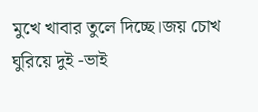মুখে খাবার তুলে দিচ্ছে।জয় চোখ ঘুরিয়ে দুই -ভাই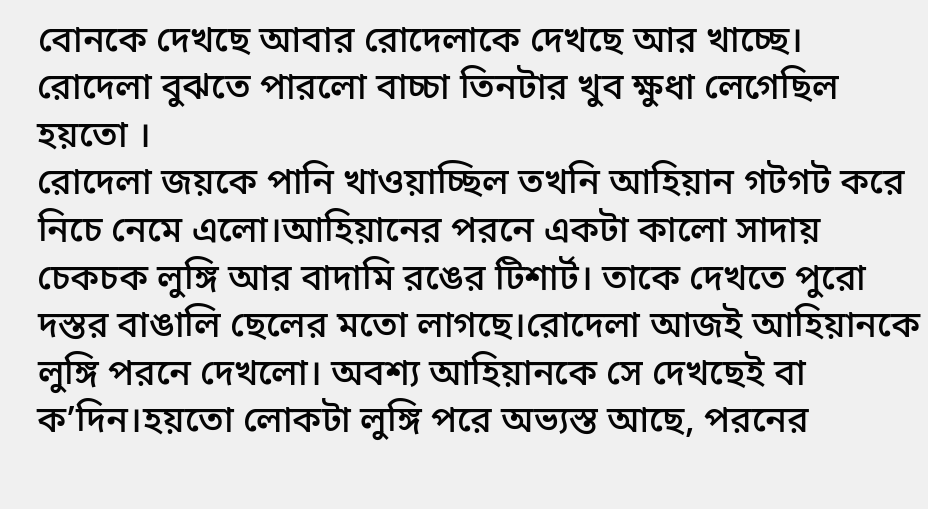বোনকে দেখছে আবার রোদেলাকে দেখছে আর খাচ্ছে। রোদেলা বুঝতে পারলো বাচ্চা তিনটার খুব ক্ষুধা লেগেছিল হয়তো ।
রোদেলা জয়কে পানি খাওয়াচ্ছিল তখনি আহিয়ান গটগট করে নিচে নেমে এলো।আহিয়ানের পরনে একটা কালো সাদায় চেকচক লুঙ্গি আর বাদামি রঙের টিশার্ট। তাকে দেখতে পুরো দস্তর বাঙালি ছেলের মতো লাগছে।রোদেলা আজই আহিয়ানকে লুঙ্গি পরনে দেখলো। অবশ্য আহিয়ানকে সে দেখছেই বা ক’দিন।হয়তো লোকটা লুঙ্গি পরে অভ্যস্ত আছে, পরনের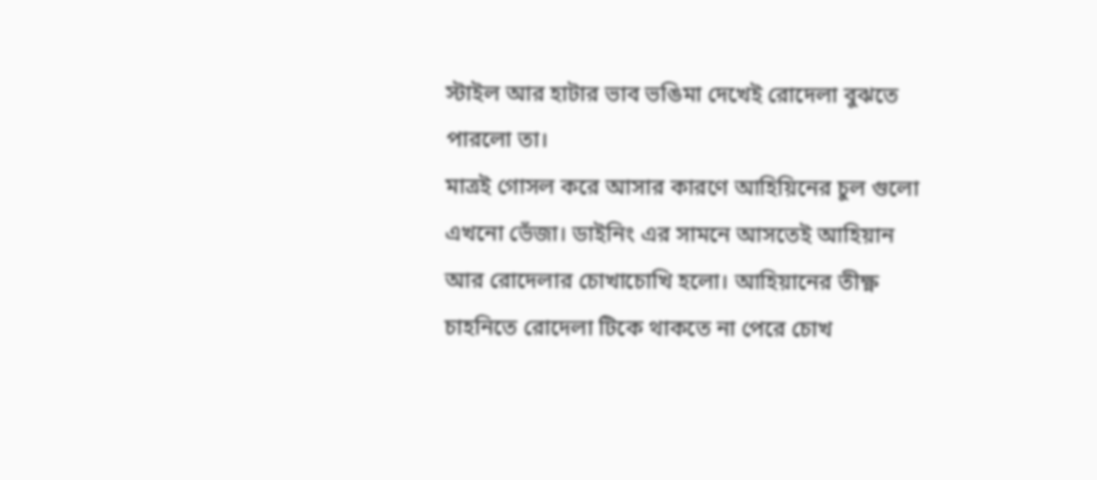স্টাইল আর হাটার ভাব ভঙিমা দেখেই রোদেলা বুঝতে পারলো তা।
মাত্রই গোসল করে আসার কারণে আহিয়িনের চুল গুলো এখনো ভেঁজা। ডাইনিং এর সামনে আসতেই আহিয়ান আর রোদেলার চোখাচোখি হলো। আহিয়ানের তীক্ষ্ণ চাহনিতে রোদেলা টিকে থাকতে না পেরে চোখ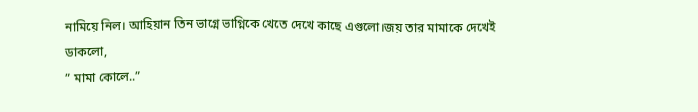নামিয়ে নিল। আহিয়ান তিন ভাগ্নে ভাগ্নিকে খেতে দেখে কাছে এগুলো।জয় তার মামাকে দেখেই ডাকলো,
” মামা কোলে..”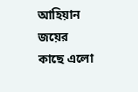আহিয়ান জয়ের কাছে এলো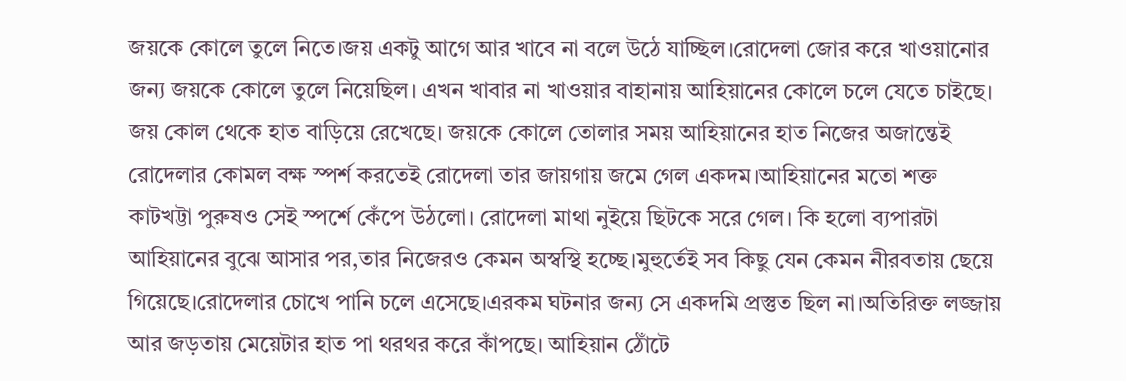জয়কে কোলে তুলে নিতে।জয় একটু আগে আর খাবে না বলে উঠে যাচ্ছিল।রোদেলা জোর করে খাওয়ানোর জন্য জয়কে কোলে তুলে নিয়েছিল। এখন খাবার না খাওয়ার বাহানায় আহিয়ানের কোলে চলে যেতে চাইছে।
জয় কোল থেকে হাত বাড়িয়ে রেখেছে। জয়কে কোলে তোলার সময় আহিয়ানের হাত নিজের অজান্তেই রোদেলার কোমল বক্ষ স্পর্শ করতেই রোদেলা তার জায়গায় জমে গেল একদম।আহিয়ানের মতো শক্ত কাটখট্টা পুরুষও সেই স্পর্শে কেঁপে উঠলো। রোদেলা মাথা নুইয়ে ছিটকে সরে গেল। কি হলো ব্যপারটা আহিয়ানের বুঝে আসার পর,তার নিজেরও কেমন অস্বস্থি হচ্ছে।মুহুর্তেই সব কিছু যেন কেমন নীরবতায় ছেয়ে গিয়েছে।রোদেলার চোখে পানি চলে এসেছে।এরকম ঘটনার জন্য সে একদমি প্রস্তুত ছিল না।অতিরিক্ত লজ্জায় আর জড়তায় মেয়েটার হাত পা থরথর করে কাঁপছে। আহিয়ান ঠোঁটে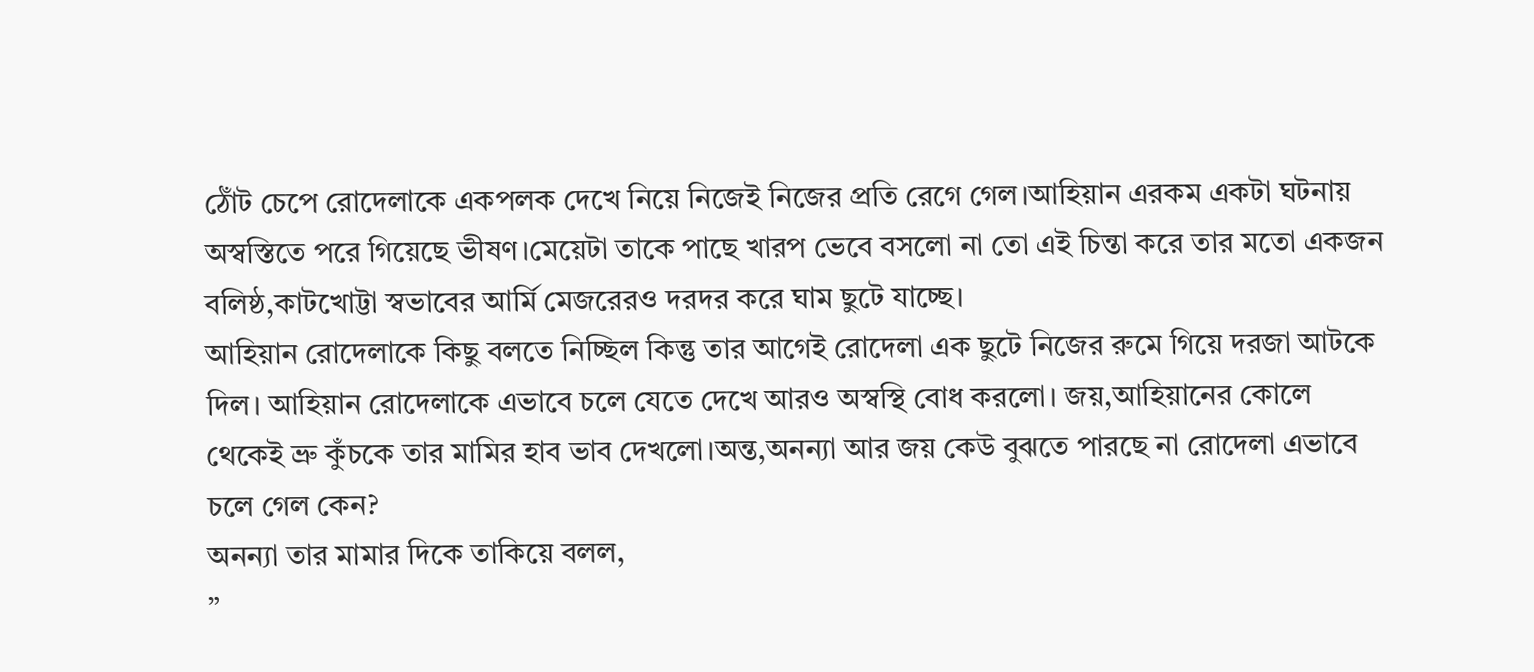ঠোঁট চেপে রোদেলাকে একপলক দেখে নিয়ে নিজেই নিজের প্রতি রেগে গেল।আহিয়ান এরকম একটা ঘটনায় অস্বস্তিতে পরে গিয়েছে ভীষণ।মেয়েটা তাকে পাছে খারপ ভেবে বসলো না তো এই চিন্তা করে তার মতো একজন বলিষ্ঠ,কাটখোট্টা স্বভাবের আর্মি মেজরেরও দরদর করে ঘাম ছুটে যাচ্ছে।
আহিয়ান রোদেলাকে কিছু বলতে নিচ্ছিল কিন্তু তার আগেই রোদেলা এক ছুটে নিজের রুমে গিয়ে দরজা আটকে দিল। আহিয়ান রোদেলাকে এভাবে চলে যেতে দেখে আরও অস্বস্থি বোধ করলো। জয়,আহিয়ানের কোলে থেকেই ভ্রু কুঁচকে তার মামির হাব ভাব দেখলো।অন্ত,অনন্যা আর জয় কেউ বুঝতে পারছে না রোদেলা এভাবে চলে গেল কেন?
অনন্যা তার মামার দিকে তাকিয়ে বলল,
”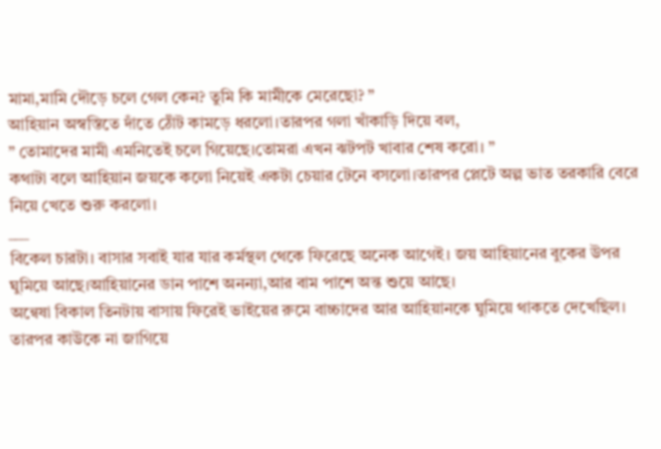মামা,মামি দৌড়ে চলে গেল কেন? তুমি কি মামীকে মেরেছো? ”
আহিয়ান অস্বস্তিতে দাঁতে ঠোঁট কামড়ে ধরলো।তারপর গলা খাঁকাড়ি দিয়ে বল,
” তোমাদের মামী এমনিতেই চলে গিয়েছে।তোমরা এখন ঝটপট খাবার শেষ করো। ”
কথাটা বলে আহিয়ান জয়কে কলো নিয়েই একটা চেয়ার টেনে বসলো।তারপর প্লেটে অল্প ভাত তরকারি বেরে নিয়ে খেতে শুরু করলো।
___
বিকেল চারটা। বাসার সবাই যার যার কর্মস্থল থেকে ফিরেছে অনেক আগেই। জয় আহিয়ানের বুকের উপর ঘুমিয়ে আছে।আহিয়ানের ডান পাশে অনন্যা,আর বাম পাশে অন্ত শুয়ে আছে।
অন্বেষা বিকাল তিনটায় বাসায় ফিরেই ভাইয়ের রুমে বাচ্চাদের আর আহিয়ানকে ঘুমিয়ে থাকতে দেখেছিল। তারপর কাউকে না জাগিয়ে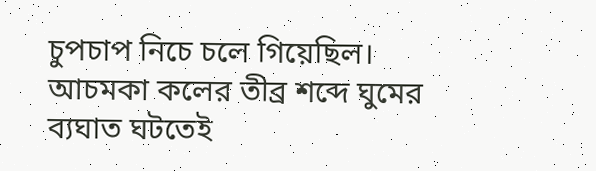চুপচাপ নিচে চলে গিয়েছিল।
আচমকা কলের তীব্র শব্দে ঘুমের ব্যঘাত ঘটতেই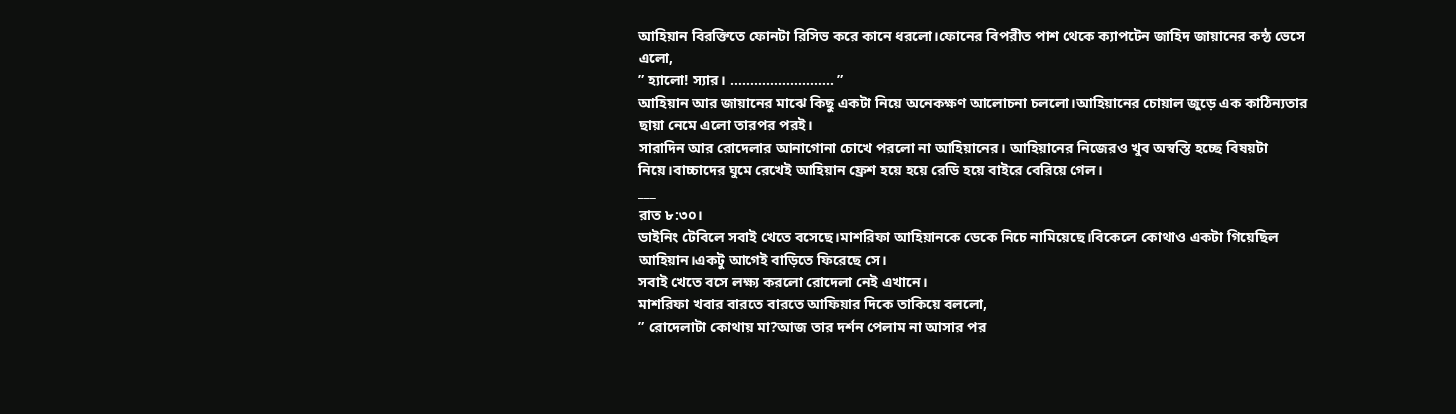আহিয়ান বিরক্তিতে ফোনটা রিসিভ করে কানে ধরলো।ফোনের বিপরীত পাশ থেকে ক্যাপটেন জাহিদ জায়ানের কন্ঠ ভেসে এলো,
” হ্যালো! স্যার। …………………….. ”
আহিয়ান আর জায়ানের মাঝে কিছু একটা নিয়ে অনেকক্ষণ আলোচনা চললো।আহিয়ানের চোয়াল জুড়ে এক কাঠিন্যতার ছায়া নেমে এলো তারপর পরই।
সারাদিন আর রোদেলার আনাগোনা চোখে পরলো না আহিয়ানের। আহিয়ানের নিজেরও খুব অস্বস্তি হচ্ছে বিষয়টা নিয়ে।বাচ্চাদের ঘুমে রেখেই আহিয়ান ফ্রেশ হয়ে হয়ে রেডি হয়ে বাইরে বেরিয়ে গেল।
___
রাত ৮:৩০।
ডাইনিং টেবিলে সবাই খেতে বসেছে।মাশরিফা আহিয়ানকে ডেকে নিচে নামিয়েছে।বিকেলে কোথাও একটা গিয়েছিল আহিয়ান।একটু আগেই বাড়িতে ফিরেছে সে।
সবাই খেতে বসে লক্ষ্য করলো রোদেলা নেই এখানে।
মাশরিফা খবার বারতে বারতে আফিয়ার দিকে তাকিয়ে বললো,
” রোদেলাটা কোথায় মা?আজ তার দর্শন পেলাম না আসার পর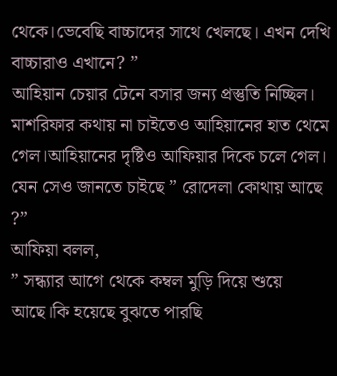থেকে।ভেবেছি বাচ্চাদের সাথে খেলছে। এখন দেখি বাচ্চারাও এখানে? ”
আহিয়ান চেয়ার টেনে বসার জন্য প্রস্তুতি নিচ্ছিল।
মাশরিফার কথায় না চাইতেও আহিয়ানের হাত থেমে গেল।আহিয়ানের দৃষ্টিও আফিয়ার দিকে চলে গেল। যেন সেও জানতে চাইছে ” রোদেলা কোথায় আছে ?”
আফিয়া বলল,
” সন্ধ্যার আগে থেকে কম্বল মুড়ি দিয়ে শুয়ে আছে।কি হয়েছে বুঝতে পারছি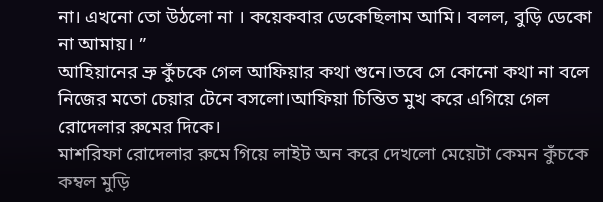না। এখনো তো উঠলো না । কয়েকবার ডেকেছিলাম আমি। বলল, বুড়ি ডেকো না আমায়। ”
আহিয়ানের ভ্রু কুঁচকে গেল আফিয়ার কথা শুনে।তবে সে কোনো কথা না বলে নিজের মতো চেয়ার টেনে বসলো।আফিয়া চিন্তিত মুখ করে এগিয়ে গেল রোদেলার রুমের দিকে।
মাশরিফা রোদেলার রুমে গিয়ে লাইট অন করে দেখলো মেয়েটা কেমন কুঁচকে কম্বল মুড়ি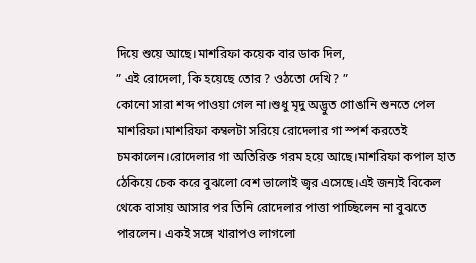দিয়ে শুয়ে আছে।মাশরিফা কয়েক বার ডাক দিল,
” এই রোদেলা, কি হয়েছে তোর ? ওঠতো দেখি? ”
কোনো সারা শব্দ পাওয়া গেল না।শুধু মৃদু অদ্ভুত গোঙানি শুনতে পেল মাশরিফা।মাশরিফা কম্বলটা সরিয়ে রোদেলার গা স্পর্শ করতেই চমকালেন।রোদেলার গা অতিরিক্ত গরম হয়ে আছে।মাশরিফা কপাল হাত ঠেকিয়ে চেক করে বুঝলো বেশ ভালোই জ্বর এসেছে।এই জন্যই বিকেল থেকে বাসায় আসার পর তিনি রোদেলার পাত্তা পাচ্ছিলেন না বুঝতে পারলেন। একই সঙ্গে খারাপও লাগলো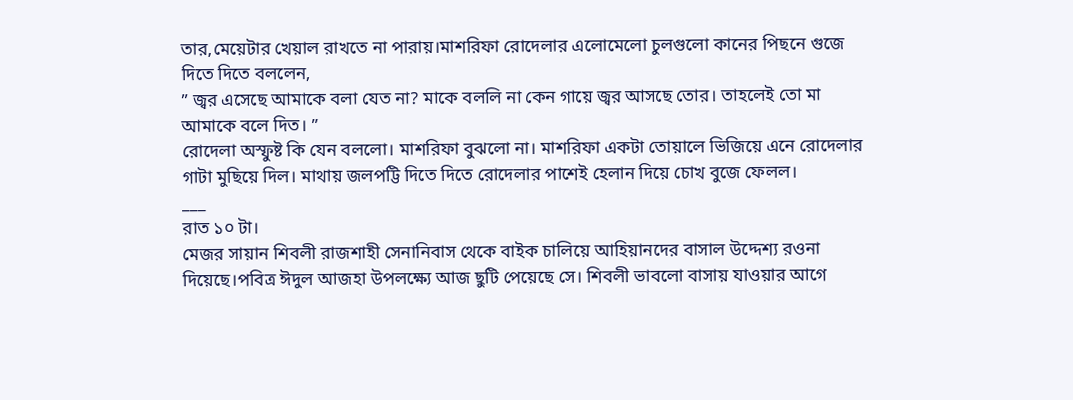তার,মেয়েটার খেয়াল রাখতে না পারায়।মাশরিফা রোদেলার এলোমেলো চুলগুলো কানের পিছনে গুজে দিতে দিতে বললেন,
” জ্বর এসেছে আমাকে বলা যেত না? মাকে বললি না কেন গায়ে জ্বর আসছে তোর। তাহলেই তো মা আমাকে বলে দিত। ”
রোদেলা অস্ফুষ্ট কি যেন বললো। মাশরিফা বুঝলো না। মাশরিফা একটা তোয়ালে ভিজিয়ে এনে রোদেলার গাটা মুছিয়ে দিল। মাথায় জলপট্টি দিতে দিতে রোদেলার পাশেই হেলান দিয়ে চোখ বুজে ফেলল।
___
রাত ১০ টা।
মেজর সায়ান শিবলী রাজশাহী সেনানিবাস থেকে বাইক চালিয়ে আহিয়ানদের বাসাল উদ্দেশ্য রওনা দিয়েছে।পবিত্র ঈদুল আজহা উপলক্ষ্যে আজ ছুটি পেয়েছে সে। শিবলী ভাবলো বাসায় যাওয়ার আগে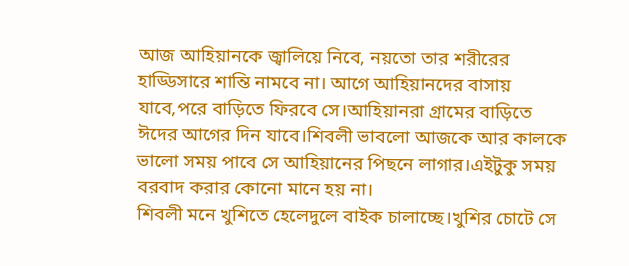আজ আহিয়ানকে জ্বালিয়ে নিবে, নয়তো তার শরীরের হাড্ডিসারে শান্তি নামবে না। আগে আহিয়ানদের বাসায় যাবে,পরে বাড়িতে ফিরবে সে।আহিয়ানরা গ্রামের বাড়িতে ঈদের আগের দিন যাবে।শিবলী ভাবলো আজকে আর কালকে ভালো সময় পাবে সে আহিয়ানের পিছনে লাগার।এইটুকু সময় বরবাদ করার কোনো মানে হয় না।
শিবলী মনে খুশিতে হেলেদুলে বাইক চালাচ্ছে।খুশির চোটে সে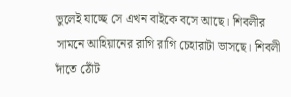ভুলেই যাচ্ছে সে এখন বাইকে বসে আছে। শিবলীর সামনে আহিয়ানের রাগি রাগি চেহারাটা ভাসছে। শিবলী দাঁতে ঠোঁট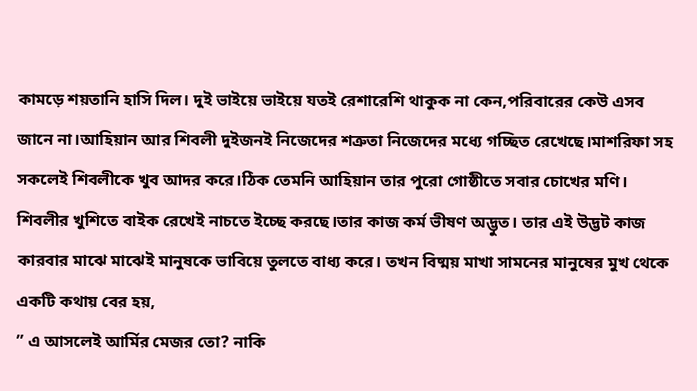কামড়ে শয়তানি হাসি দিল। দুই ভাইয়ে ভাইয়ে যতই রেশারেশি থাকুক না কেন,পরিবারের কেউ এসব জানে না।আহিয়ান আর শিবলী দুইজনই নিজেদের শত্রুতা নিজেদের মধ্যে গচ্ছিত রেখেছে।মাশরিফা সহ সকলেই শিবলীকে খুব আদর করে।ঠিক তেমনি আহিয়ান তার পুরো গোষ্ঠীতে সবার চোখের মণি।
শিবলীর খুশিতে বাইক রেখেই নাচতে ইচ্ছে করছে।তার কাজ কর্ম ভীষণ অদ্ভুত। তার এই উদ্ভট কাজ কারবার মাঝে মাঝেই মানুষকে ভাবিয়ে তুলতে বাধ্য করে। তখন বিষ্ময় মাখা সামনের মানুষের মুখ থেকে একটি কথায় বের হয়,
” এ আসলেই আর্মির মেজর তো? নাকি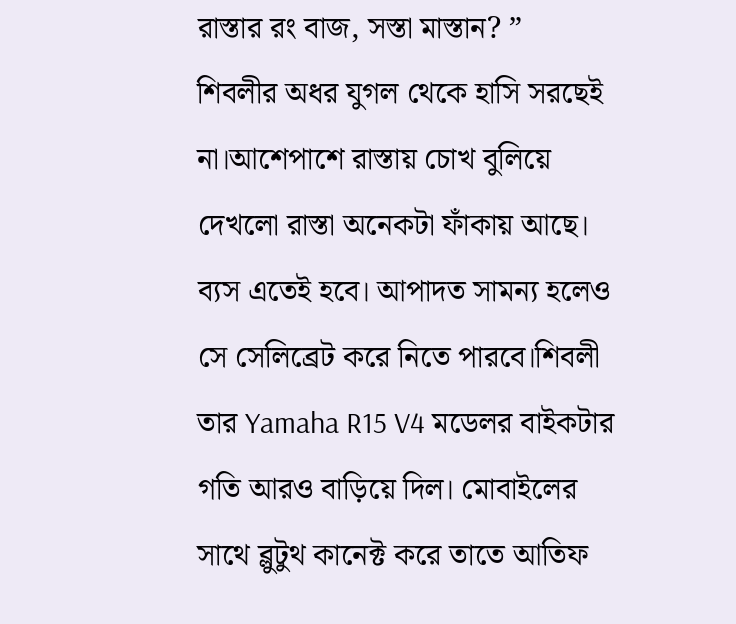রাস্তার রং বাজ, সস্তা মাস্তান? ”
শিবলীর অধর যুগল থেকে হাসি সরছেই না।আশেপাশে রাস্তায় চোখ বুলিয়ে দেখলো রাস্তা অনেকটা ফাঁকায় আছে। ব্যস এতেই হবে। আপাদত সামন্য হলেও সে সেলিব্রেট করে নিতে পারবে।শিবলী তার Yamaha R15 V4 মডেলর বাইকটার গতি আরও বাড়িয়ে দিল। মোবাইলের সাথে ব্লুটুথ কানেক্ট করে তাতে আতিফ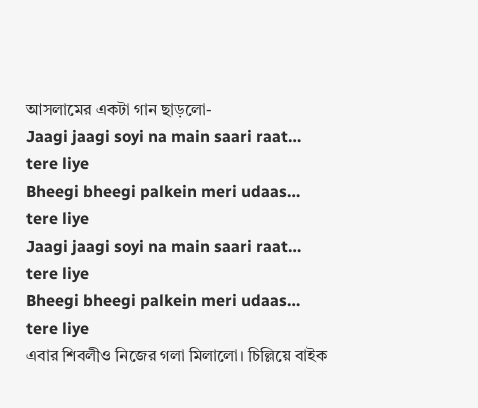আসলামের একটা গান ছাড়লো-
Jaagi jaagi soyi na main saari raat…
tere liye
Bheegi bheegi palkein meri udaas…
tere liye
Jaagi jaagi soyi na main saari raat…
tere liye
Bheegi bheegi palkein meri udaas…
tere liye
এবার শিবলীও নিজের গলা মিলালো। চিল্লিয়ে বাইক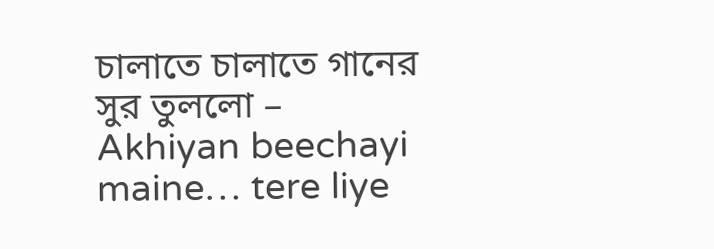চালাতে চালাতে গানের সুর তুললো –
Akhiyan beechayi maine… tere liye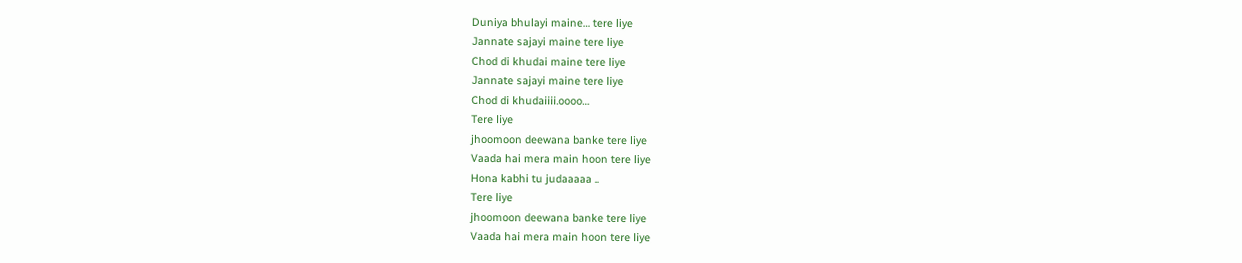Duniya bhulayi maine… tere liye
Jannate sajayi maine tere liye
Chod di khudai maine tere liye
Jannate sajayi maine tere liye
Chod di khudaiiii.oooo…
Tere liye
jhoomoon deewana banke tere liye
Vaada hai mera main hoon tere liye
Hona kabhi tu judaaaaa ..
Tere liye
jhoomoon deewana banke tere liye
Vaada hai mera main hoon tere liye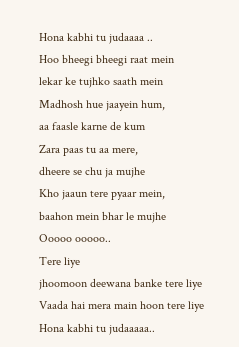Hona kabhi tu judaaaa ..
Hoo bheegi bheegi raat mein
lekar ke tujhko saath mein
Madhosh hue jaayein hum,
aa faasle karne de kum
Zara paas tu aa mere,
dheere se chu ja mujhe
Kho jaaun tere pyaar mein,
baahon mein bhar le mujhe
Ooooo ooooo..
Tere liye
jhoomoon deewana banke tere liye
Vaada hai mera main hoon tere liye
Hona kabhi tu judaaaaa..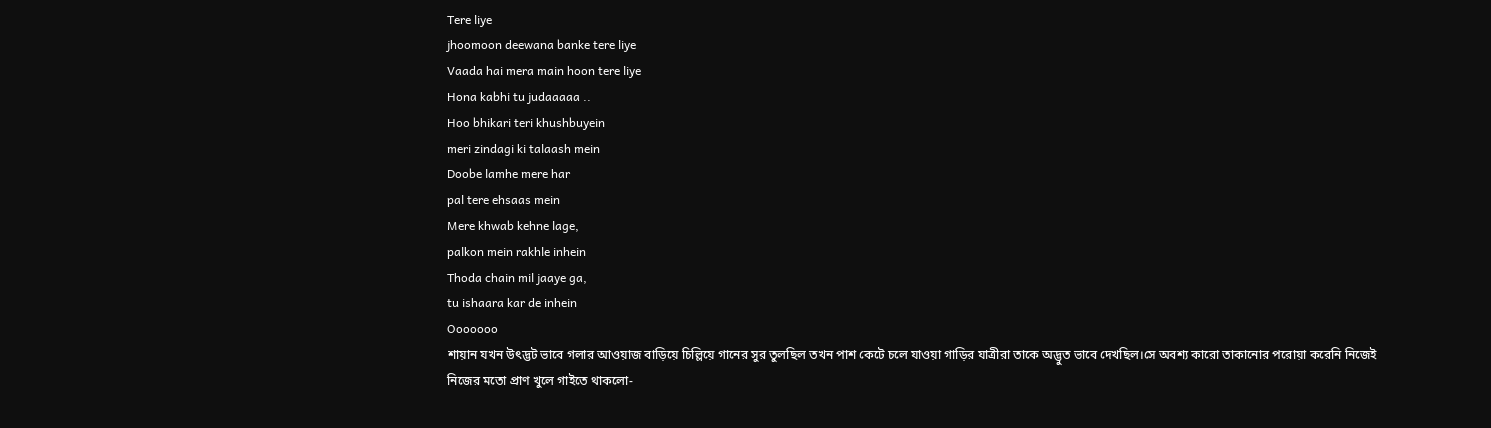Tere liye
jhoomoon deewana banke tere liye
Vaada hai mera main hoon tere liye
Hona kabhi tu judaaaaa ..
Hoo bhikari teri khushbuyein
meri zindagi ki talaash mein
Doobe lamhe mere har
pal tere ehsaas mein
Mere khwab kehne lage,
palkon mein rakhle inhein
Thoda chain mil jaaye ga,
tu ishaara kar de inhein
Ooooooo
শায়ান যখন উৎদ্ভট ভাবে গলার আওয়াজ বাড়িয়ে চিল্লিয়ে গানের সুর তুলছিল তখন পাশ কেটে চলে যাওয়া গাড়ির যাত্রীরা তাকে অদ্ভুত ভাবে দেখছিল।সে অবশ্য কারো তাকানোর পরোয়া করেনি নিজেই নিজের মতো প্রাণ খুলে গাইতে থাকলো-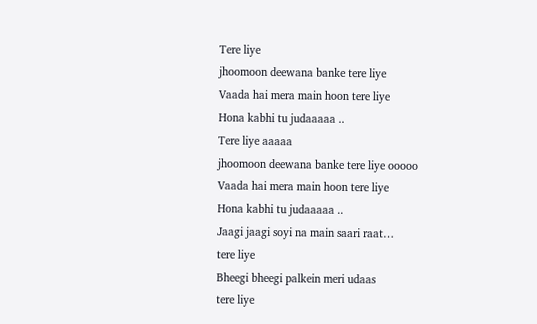Tere liye
jhoomoon deewana banke tere liye
Vaada hai mera main hoon tere liye
Hona kabhi tu judaaaaa ..
Tere liye aaaaa
jhoomoon deewana banke tere liye ooooo
Vaada hai mera main hoon tere liye
Hona kabhi tu judaaaaa ..
Jaagi jaagi soyi na main saari raat…
tere liye
Bheegi bheegi palkein meri udaas
tere liye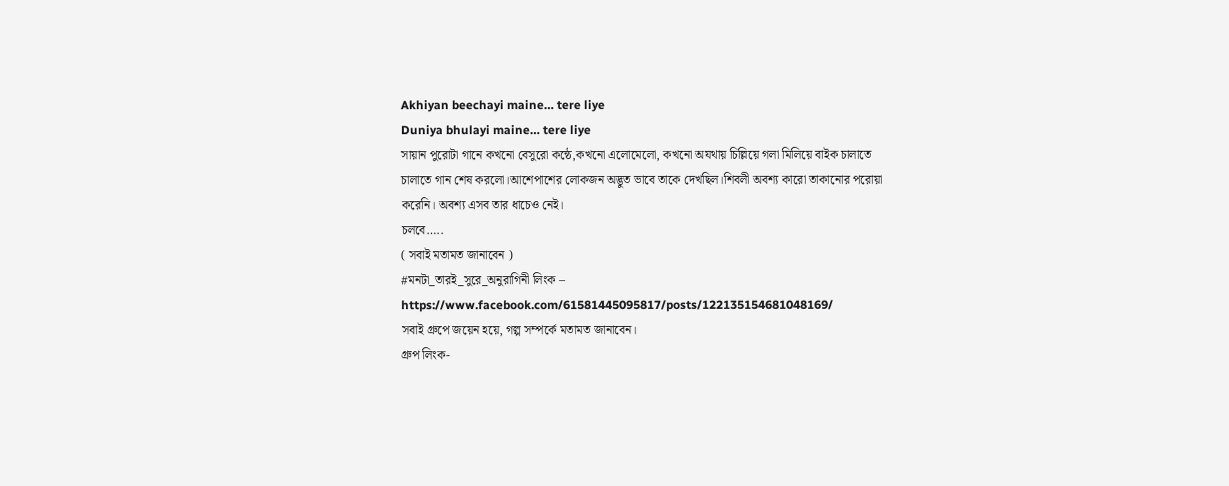Akhiyan beechayi maine… tere liye
Duniya bhulayi maine… tere liye
সায়ান পুরোটা গানে কখনো বেসুরো কন্ঠে,কখনো এলোমেলো, কখনো অযথায় চিল্লিয়ে গলা মিলিয়ে বাইক চালাতে চালাতে গান শেষ করলো।আশেপাশের লোকজন অদ্ভুত ভাবে তাকে দেখছিল।শিবলী অবশ্য কারো তাকানোর পরোয়া করেনি। অবশ্য এসব তার ধাচেও নেই।
চলবে…..
( সবাই মতামত জানাবেন )
#মনটা_তারই_সুরে_অনুরাগিনী লিংক –
https://www.facebook.com/61581445095817/posts/122135154681048169/
সবাই গ্রুপে জয়েন হয়ে, গল্প সম্পর্কে মতামত জানাবেন।
গ্রুপ লিংক-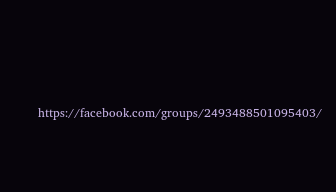https://facebook.com/groups/2493488501095403/